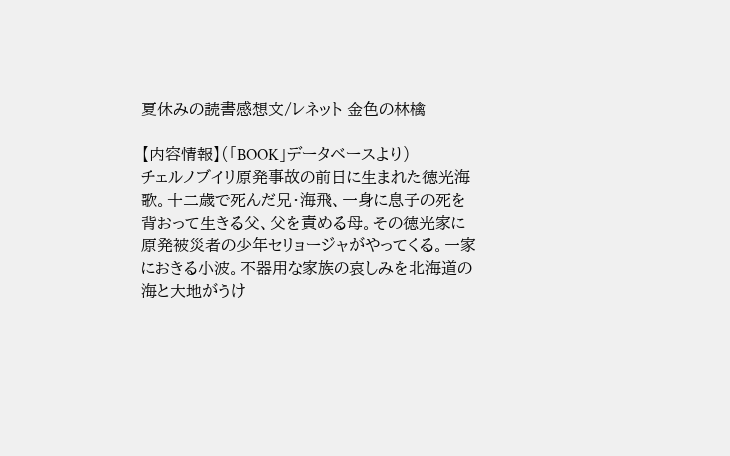夏休みの読書感想文/レネット 金色の林檎

【内容情報】(「BOOK」データベースより)
チェルノブイリ原発事故の前日に生まれた徳光海歌。十二歳で死んだ兄・海飛、一身に息子の死を背おって生きる父、父を責める母。その徳光家に原発被災者の少年セリョージャがやってくる。一家におきる小波。不器用な家族の哀しみを北海道の海と大地がうけ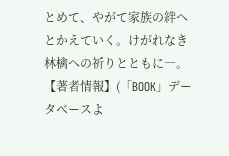とめて、やがて家族の絆へとかえていく。けがれなき林檎への祈りとともに―。
【著者情報】(「BOOK」データベースよ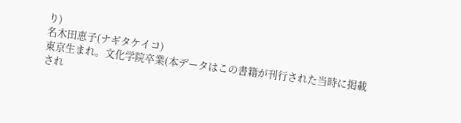り)
名木田恵子(ナギタケイコ)
東京生まれ。文化学院卒業(本データはこの書籍が刊行された当時に掲載され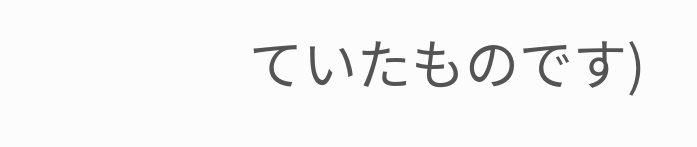ていたものです)